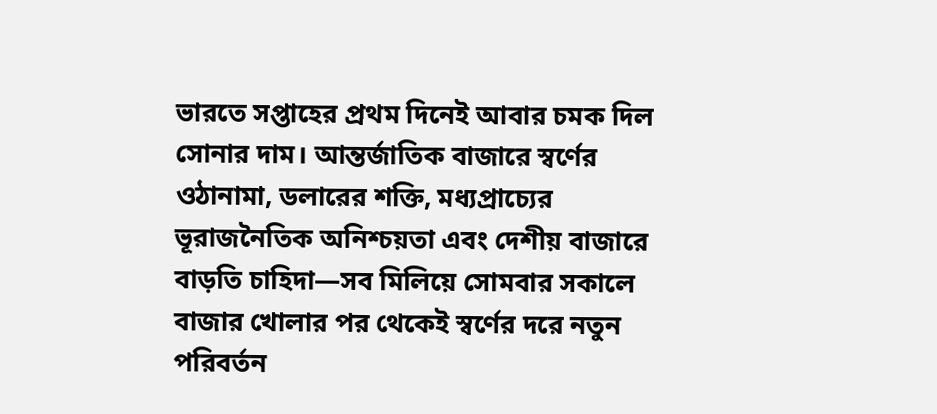ভারতে সপ্তাহের প্রথম দিনেই আবার চমক দিল সোনার দাম। আন্তর্জাতিক বাজারে স্বর্ণের ওঠানামা, ডলারের শক্তি, মধ্যপ্রাচ্যের ভূরাজনৈতিক অনিশ্চয়তা এবং দেশীয় বাজারে বাড়তি চাহিদা—সব মিলিয়ে সোমবার সকালে বাজার খোলার পর থেকেই স্বর্ণের দরে নতুন পরিবর্তন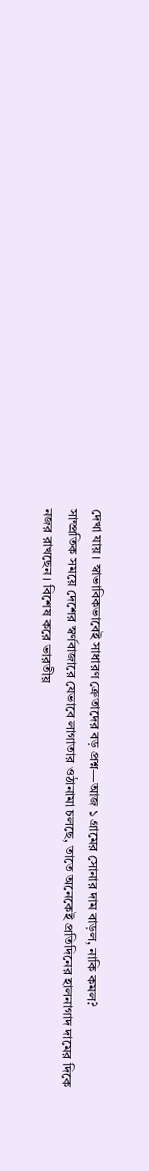দেখা যায়। স্বাভাবিকভাবেই সাধারণ ক্রেতাদের বড় প্রশ্ন—আজ ১ গ্রামের সোনার দাম বাড়ল, নাকি কমল?
সাম্প্রতিক সময়ে দেশের স্বর্ণবাজারে যেভাবে লাগাতার ওঠানামা চলছে, তাতে অনেকেই প্রতিদিনের হালনাগাদ দামের দিকে নজর রাখছেন। বিশেষ করে ভারতীয়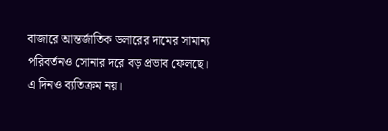বাজারে আন্তর্জাতিক ডলারের দামের সামান্য পরিবর্তনও সোনার দরে বড় প্রভাব ফেলছে। এ দিনও ব্যতিক্রম নয়।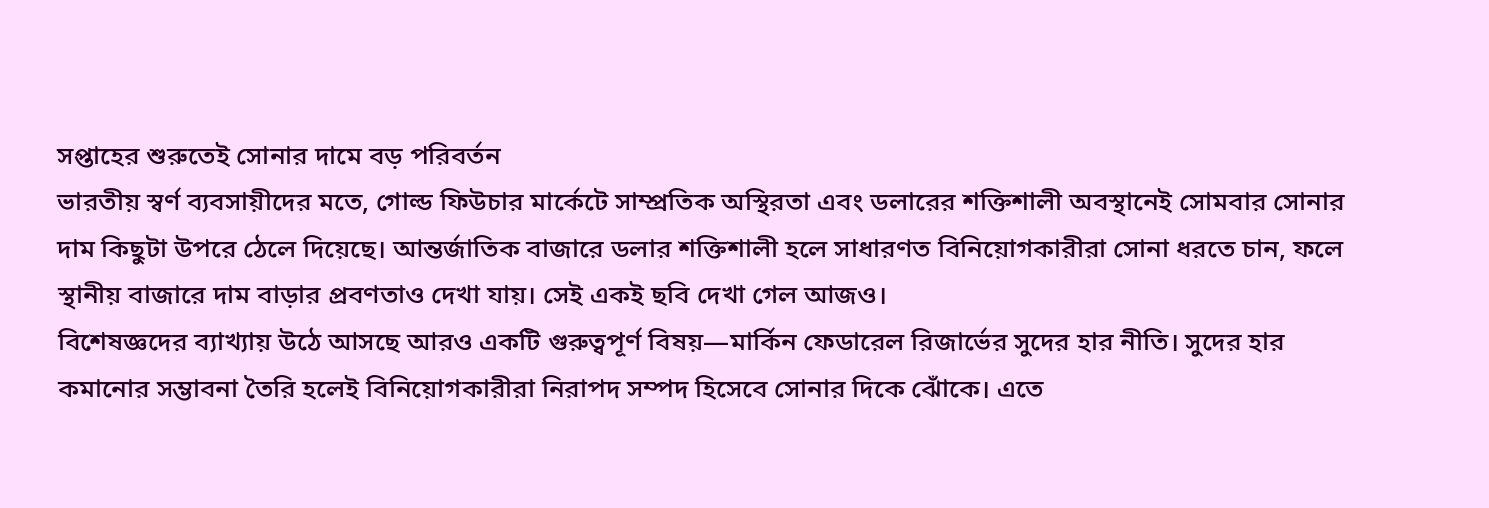সপ্তাহের শুরুতেই সোনার দামে বড় পরিবর্তন
ভারতীয় স্বর্ণ ব্যবসায়ীদের মতে, গোল্ড ফিউচার মার্কেটে সাম্প্রতিক অস্থিরতা এবং ডলারের শক্তিশালী অবস্থানেই সোমবার সোনার দাম কিছুটা উপরে ঠেলে দিয়েছে। আন্তর্জাতিক বাজারে ডলার শক্তিশালী হলে সাধারণত বিনিয়োগকারীরা সোনা ধরতে চান, ফলে স্থানীয় বাজারে দাম বাড়ার প্রবণতাও দেখা যায়। সেই একই ছবি দেখা গেল আজও।
বিশেষজ্ঞদের ব্যাখ্যায় উঠে আসছে আরও একটি গুরুত্বপূর্ণ বিষয়—মার্কিন ফেডারেল রিজার্ভের সুদের হার নীতি। সুদের হার কমানোর সম্ভাবনা তৈরি হলেই বিনিয়োগকারীরা নিরাপদ সম্পদ হিসেবে সোনার দিকে ঝোঁকে। এতে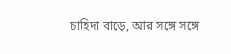চাহিদা বাড়ে, আর সঙ্গে সঙ্গে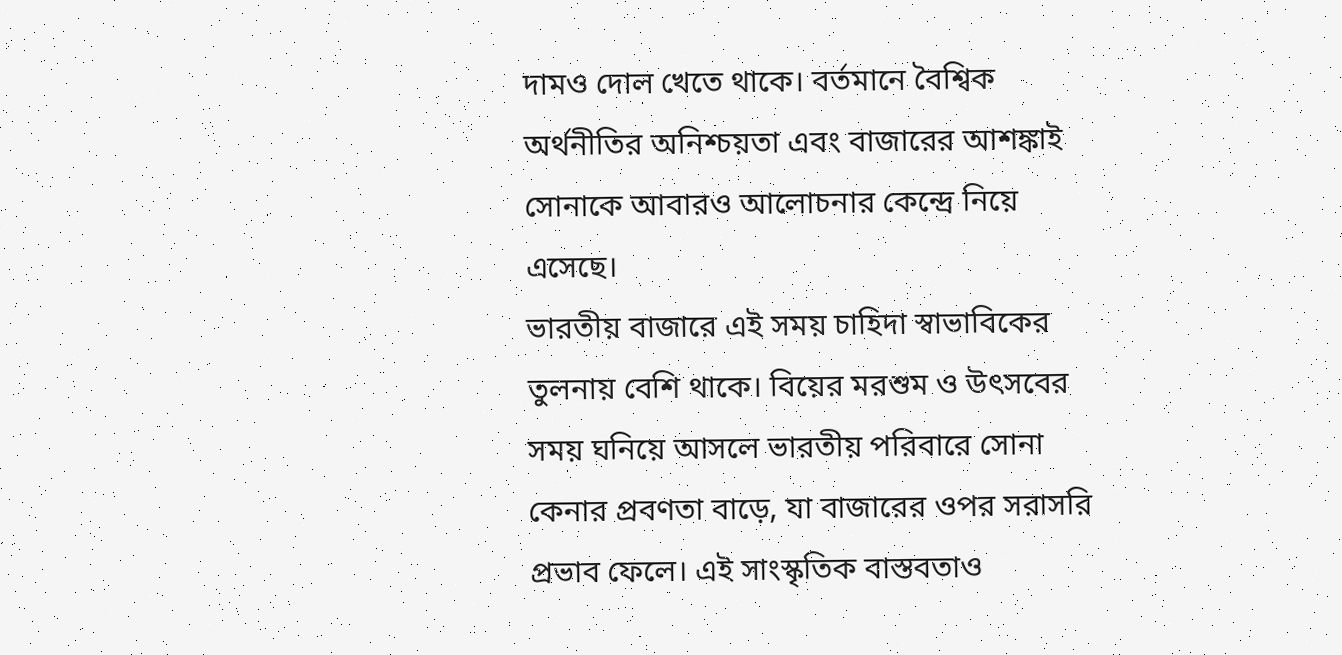দামও দোল খেতে থাকে। বর্তমানে বৈশ্বিক অর্থনীতির অনিশ্চয়তা এবং বাজারের আশঙ্কাই সোনাকে আবারও আলোচনার কেন্দ্রে নিয়ে এসেছে।
ভারতীয় বাজারে এই সময় চাহিদা স্বাভাবিকের তুলনায় বেশি থাকে। বিয়ের মরশুম ও উৎসবের সময় ঘনিয়ে আসলে ভারতীয় পরিবারে সোনা কেনার প্রবণতা বাড়ে, যা বাজারের ওপর সরাসরি প্রভাব ফেলে। এই সাংস্কৃতিক বাস্তবতাও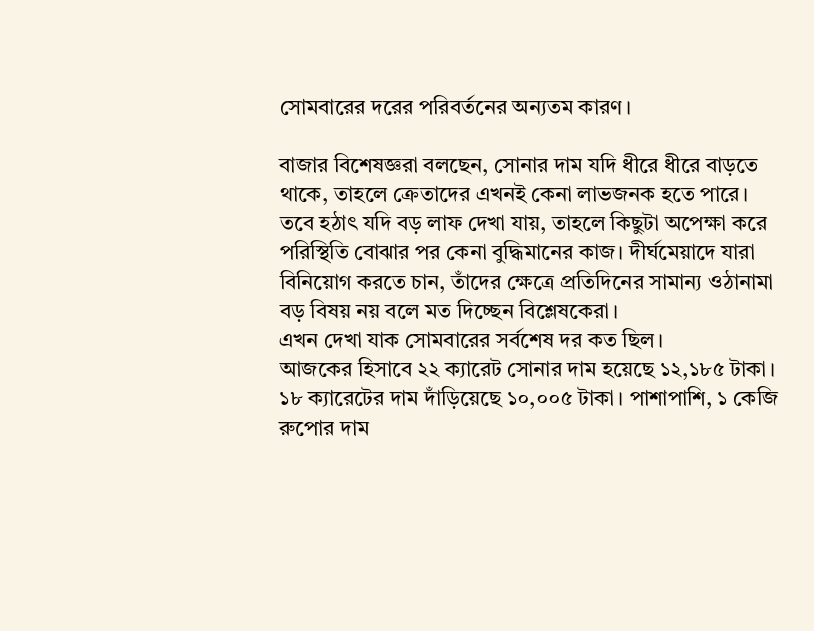সোমবারের দরের পরিবর্তনের অন্যতম কারণ।

বাজার বিশেষজ্ঞরা বলছেন, সোনার দাম যদি ধীরে ধীরে বাড়তে থাকে, তাহলে ক্রেতাদের এখনই কেনা লাভজনক হতে পারে। তবে হঠাৎ যদি বড় লাফ দেখা যায়, তাহলে কিছুটা অপেক্ষা করে পরিস্থিতি বোঝার পর কেনা বুদ্ধিমানের কাজ। দীর্ঘমেয়াদে যারা বিনিয়োগ করতে চান, তাঁদের ক্ষেত্রে প্রতিদিনের সামান্য ওঠানামা বড় বিষয় নয় বলে মত দিচ্ছেন বিশ্লেষকেরা।
এখন দেখা যাক সোমবারের সর্বশেষ দর কত ছিল।
আজকের হিসাবে ২২ ক্যারেট সোনার দাম হয়েছে ১২,১৮৫ টাকা। ১৮ ক্যারেটের দাম দাঁড়িয়েছে ১০,০০৫ টাকা। পাশাপাশি, ১ কেজি রুপোর দাম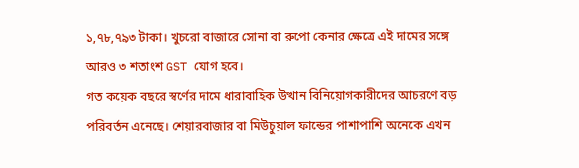১,৭৮,৭৯৩ টাকা। খুচরো বাজারে সোনা বা রুপো কেনার ক্ষেত্রে এই দামের সঙ্গে আরও ৩ শতাংশ GST যোগ হবে।
গত কয়েক বছরে স্বর্ণের দামে ধারাবাহিক উত্থান বিনিয়োগকারীদের আচরণে বড় পরিবর্তন এনেছে। শেয়ারবাজার বা মিউচুয়াল ফান্ডের পাশাপাশি অনেকে এখন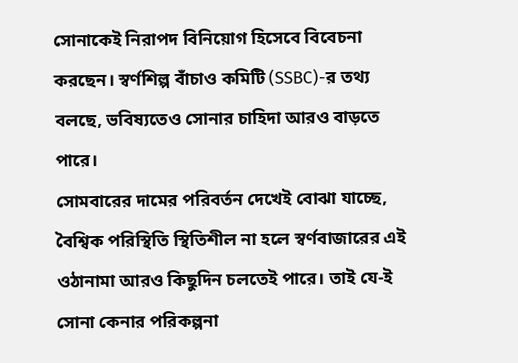সোনাকেই নিরাপদ বিনিয়োগ হিসেবে বিবেচনা করছেন। স্বর্ণশিল্প বাঁচাও কমিটি (SSBC)-র তথ্য বলছে, ভবিষ্যতেও সোনার চাহিদা আরও বাড়তে পারে।
সোমবারের দামের পরিবর্তন দেখেই বোঝা যাচ্ছে, বৈশ্বিক পরিস্থিতি স্থিতিশীল না হলে স্বর্ণবাজারের এই ওঠানামা আরও কিছুদিন চলতেই পারে। তাই যে-ই সোনা কেনার পরিকল্পনা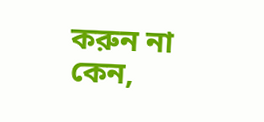করুন না কেন,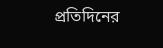প্রতিদিনের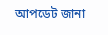আপডেট জানা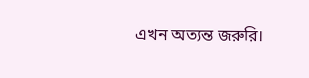এখন অত্যন্ত জরুরি।